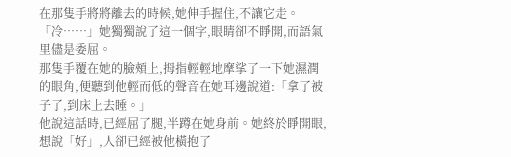在那隻手將將離去的時候,她伸手握住,不讓它走。
「冷……」她獨獨說了這一個字,眼睛卻不睜開,而語氣里儘是委屈。
那隻手覆在她的臉頰上,拇指輕輕地摩挲了一下她濕潤的眼角,便聽到他輕而低的聲音在她耳邊說道:「拿了被子了,到床上去睡。」
他說這話時,已經屈了腿,半蹲在她身前。她終於睜開眼,想說「好」,人卻已經被他橫抱了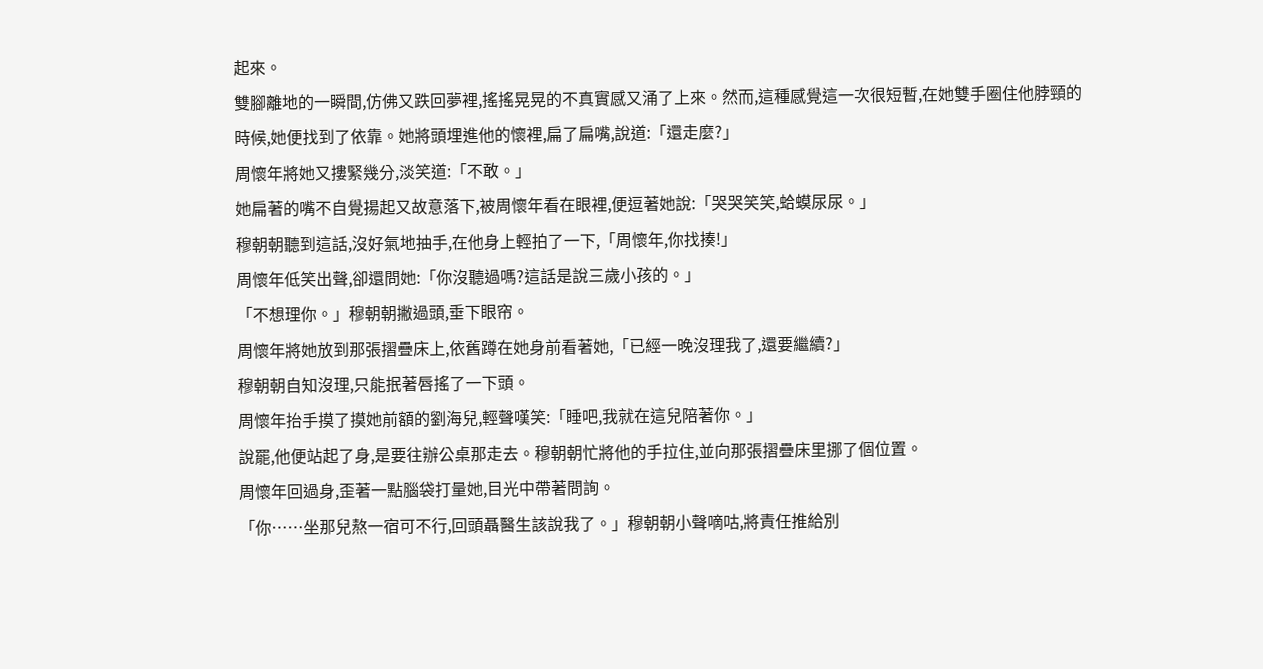起來。
雙腳離地的一瞬間,仿佛又跌回夢裡,搖搖晃晃的不真實感又涌了上來。然而,這種感覺這一次很短暫,在她雙手圈住他脖頸的時候,她便找到了依靠。她將頭埋進他的懷裡,扁了扁嘴,說道:「還走麼?」
周懷年將她又摟緊幾分,淡笑道:「不敢。」
她扁著的嘴不自覺揚起又故意落下,被周懷年看在眼裡,便逗著她說:「哭哭笑笑,蛤蟆尿尿。」
穆朝朝聽到這話,沒好氣地抽手,在他身上輕拍了一下,「周懷年,你找揍!」
周懷年低笑出聲,卻還問她:「你沒聽過嗎?這話是說三歲小孩的。」
「不想理你。」穆朝朝撇過頭,垂下眼帘。
周懷年將她放到那張摺疊床上,依舊蹲在她身前看著她,「已經一晚沒理我了,還要繼續?」
穆朝朝自知沒理,只能抿著唇搖了一下頭。
周懷年抬手摸了摸她前額的劉海兒,輕聲嘆笑:「睡吧,我就在這兒陪著你。」
說罷,他便站起了身,是要往辦公桌那走去。穆朝朝忙將他的手拉住,並向那張摺疊床里挪了個位置。
周懷年回過身,歪著一點腦袋打量她,目光中帶著問詢。
「你……坐那兒熬一宿可不行,回頭聶醫生該說我了。」穆朝朝小聲嘀咕,將責任推給別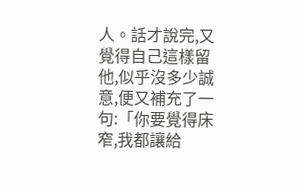人。話才說完,又覺得自己這樣留他,似乎沒多少誠意,便又補充了一句:「你要覺得床窄,我都讓給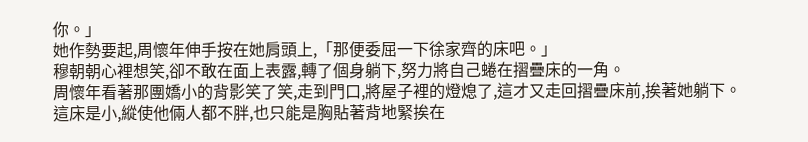你。」
她作勢要起,周懷年伸手按在她肩頭上,「那便委屈一下徐家齊的床吧。」
穆朝朝心裡想笑,卻不敢在面上表露,轉了個身躺下,努力將自己蜷在摺疊床的一角。
周懷年看著那團嬌小的背影笑了笑,走到門口,將屋子裡的燈熄了,這才又走回摺疊床前,挨著她躺下。
這床是小,縱使他倆人都不胖,也只能是胸貼著背地緊挨在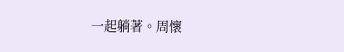一起躺著。周懷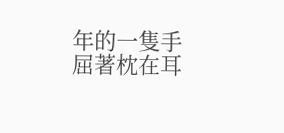年的一隻手屈著枕在耳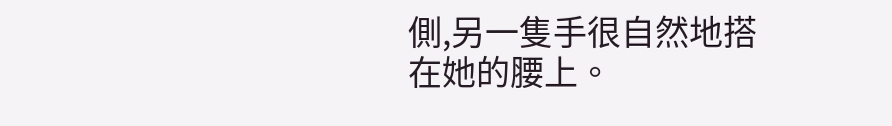側,另一隻手很自然地搭在她的腰上。